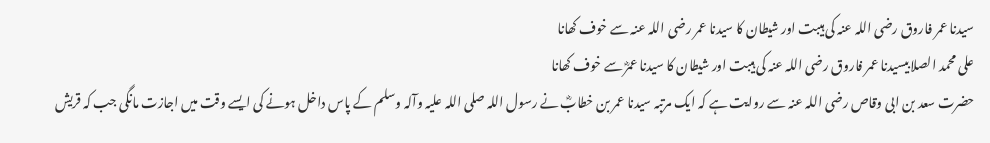سیدنا عمر فاروق رضی اللہ عنہ کی ہیبت اور شیطان کا سیدنا عمر رضی اللہ عنہ سے خوف کھانا
علی محمد الصلابیسیدنا عمر فاروق رضی اللہ عنہ کی ہیبت اور شیطان کا سیدنا عمرؓ سے خوف کھانا
حضرت سعد بن ابی وقاص رضی اللہ عنہ سے روایت ہے کہ ایک مرتبہ سیدنا عمر بن خطابؓ نے رسول اللہ صلی اللہ علیہ وآلہ وسلم کے پاس داخل ہونے کی ایسے وقت میں اجازت مانگی جب کہ قریش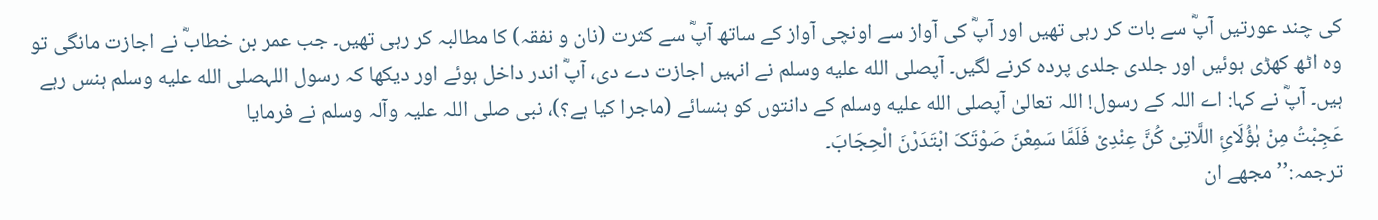کی چند عورتیں آپؓ سے بات کر رہی تھیں اور آپؓ کی آواز سے اونچی آواز کے ساتھ آپؓ سے کثرت (نان و نفقہ) کا مطالبہ کر رہی تھیں۔ جب عمر بن خطابؓ نے اجازت مانگی تو وہ اٹھ کھڑی ہوئیں اور جلدی جلدی پردہ کرنے لگیں۔ آپصلى الله عليه وسلم نے انہیں اجازت دے دی، آپؓ اندر داخل ہوئے اور دیکھا کہ رسول اللہصلى الله عليه وسلم ہنس رہے ہیں۔ آپؓ نے کہا: اے اللہ کے رسول! اللہ تعالیٰ آپصلى الله عليه وسلم کے دانتوں کو ہنسائے (ماجرا کیا ہے؟)، نبی صلی اللہ علیہ وآلہ وسلم نے فرمایا
عَجِبْتُ مِنْ ہٰؤُلَائِ اللَّاتِیْ کُنَّ عِنْدِیْ فَلَمَّا سَمِعْنَ صَوْتَکَ ابْتَدَرْنَ الْحِجَابَ۔
ترجمہ:’’مجھے ان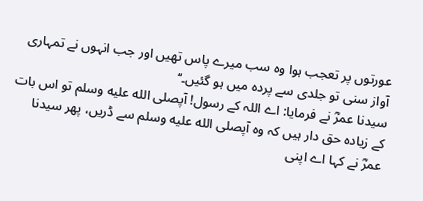عورتوں پر تعجب ہوا وہ سب میرے پاس تھیں اور جب انہوں نے تمہاری آواز سنی تو جلدی سے پردہ میں ہو گئیں۔‘‘
سیدنا عمرؓ نے فرمایا: اے اللہ کے رسول! آپصلى الله عليه وسلم تو اس بات کے زیادہ حق دار ہیں کہ وہ آپصلى الله عليه وسلم سے ڈریں، پھر سیدنا عمرؓ نے کہا اے اپنی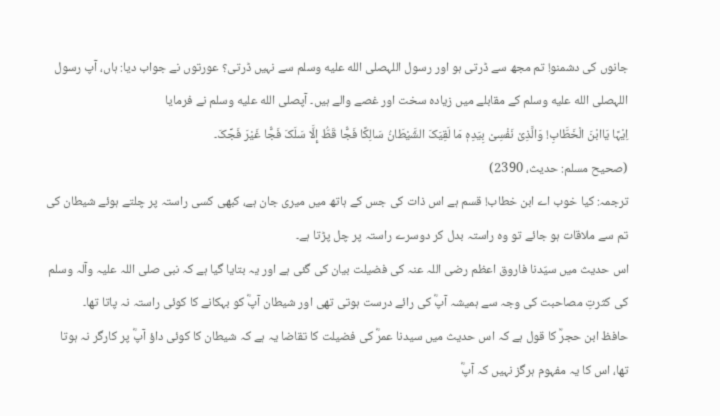جانوں کی دشمنو! تم مجھ سے ڈرتی ہو اور رسول اللہصلى الله عليه وسلم سے نہیں ڈرتی؟ عورتوں نے جواب دیا: ہاں، آپ رسول اللہصلى الله عليه وسلم کے مقابلے میں زیادہ سخت اور غصے والے ہیں۔ آپصلى الله عليه وسلم نے فرمایا
اِیْہًا یَاابْنَ الْخَطَّابِ! وَالَّذِیْ نَفْسِیْ بِیَدِہٖ مَا لَقِیَکَ الشَّیْطَانُ سَالِکًا فَجًّا قَطُّ إِلَّا سَلَکَ فَجًّا غَیْرَ فَجِّکَ۔
(صحیح مسلم: حدیث، 2390)
ترجمہ: کیا خوب اے ابن خطاب! قسم ہے اس ذات کی جس کے ہاتھ میں میری جان ہے، کبھی کسی راستہ پر چلتے ہوئے شیطان کی تم سے ملاقات ہو جائے تو وہ راستہ بدل کر دوسرے راستہ پر چل پڑتا ہے۔
اس حدیث میں سیّدنا فاروق اعظم رضی اللہ عنہ کی فضیلت بیان کی گئی ہے اور یہ بتایا گیا ہے کہ نبی صلی اللہ علیہ وآلہ وسلم کی کثرتِ مصاحبت کی وجہ سے ہمیشہ آپؓ کی رائے درست ہوتی تھی اور شیطان آپؓ کو بہکانے کا کوئی راستہ نہ پاتا تھا۔
حافظ ابن حجرؒ کا قول ہے کہ اس حدیث میں سیدنا عمرؓ کی فضیلت کا تقاضا یہ ہے کہ شیطان کا کوئی داؤ آپؓ پر کارگر نہ ہوتا تھا، اس کا یہ مفہوم ہرگز نہیں کہ آپؓ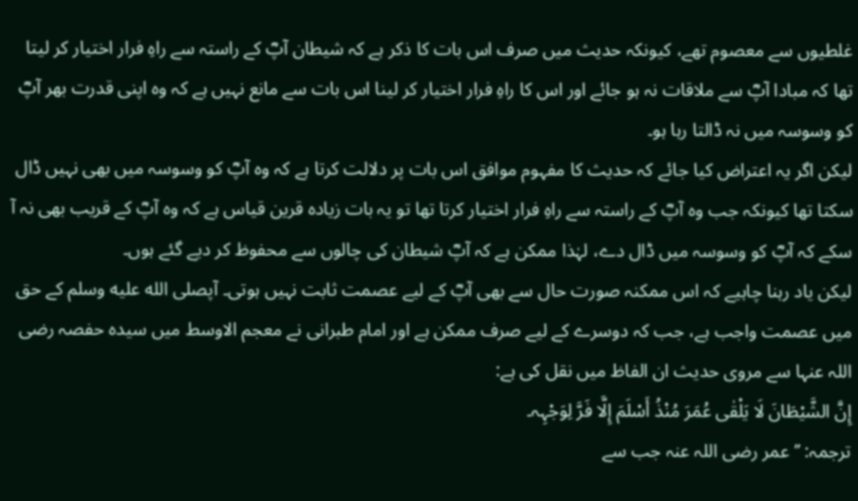غلطیوں سے معصوم تھے، کیونکہ حدیث میں صرف اس بات کا ذکر ہے کہ شیطان آپؓ کے راستہ سے راہِ فرار اختیار کر لیتا تھا کہ مبادا آپؓ سے ملاقات نہ ہو جائے اور اس کا راہِ فرار اختیار کر لینا اس بات سے مانع نہیں ہے کہ وہ اپنی قدرت بھر آپؓ کو وسوسہ میں نہ ڈالتا رہا ہو۔
لیکن اگر یہ اعتراض کیا جائے کہ حدیث کا مفہوم موافق اس بات پر دلالت کرتا ہے کہ وہ آپؓ کو وسوسہ میں بھی نہیں ڈال سکتا تھا کیونکہ جب وہ آپؓ کے راستہ سے راہِ فرار اختیار کرتا تھا تو یہ بات زیادہ قرین قیاس ہے کہ وہ آپؓ کے قریب بھی نہ آ سکے کہ آپؓ کو وسوسہ میں ڈال دے، لہٰذا ممکن ہے کہ آپؓ شیطان کی چالوں سے محفوظ کر دیے گئے ہوں۔
لیکن یاد رہنا چاہیے کہ اس ممکنہ صورت حال سے بھی آپؓ کے لیے عصمت ثابت نہیں ہوتی۔ آپصلى الله عليه وسلم کے حق میں عصمت واجب ہے، جب کہ دوسرے کے لیے صرف ممکن ہے اور امام طبرانی نے معجم الاوسط میں سیدہ حفصہ رضی اللہ عنہا سے مروی حدیث ان الفاظ میں نقل کی ہے:
إِنَّ الشَّیْطَانَ لَا یَلْقٰی عُمَرَ مُنْذُ أَسْلَمَ إِلَّا فَرَّ لِوَجْہِہ۔
ترجمہ: ’’عمر رضی اللہ عنہ جب سے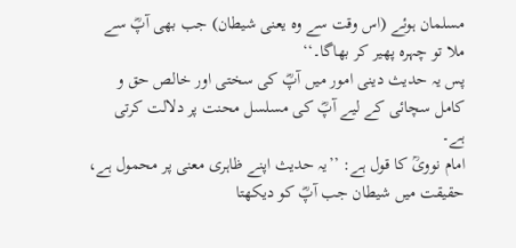مسلمان ہوئے (اس وقت سے وہ یعنی شیطان) جب بھی آپؓ سے ملا تو چہرہ پھیر کر بھاگا۔‘‘
پس یہ حدیث دینی امور میں آپؓ کی سختی اور خالص حق و کامل سچائی کے لیے آپؓ کی مسلسل محنت پر دلالت کرتی ہے۔
امام نوویؒ کا قول ہے: ’’یہ حدیث اپنے ظاہری معنی پر محمول ہے، حقیقت میں شیطان جب آپؓ کو دیکھتا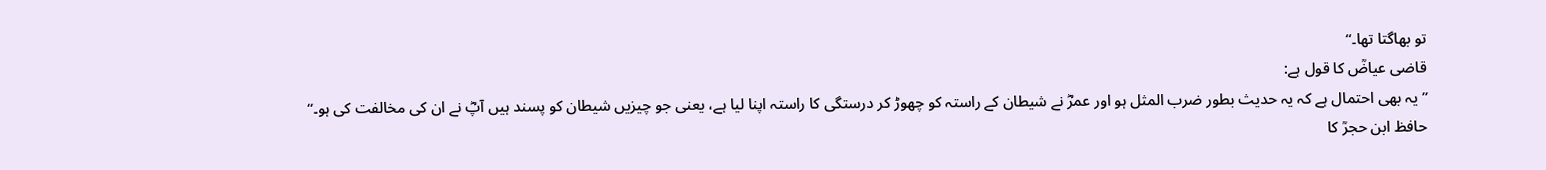تو بھاگتا تھا۔‘‘
قاضی عیاضؒ کا قول ہے:
’’یہ بھی احتمال ہے کہ یہ حدیث بطور ضرب المثل ہو اور عمرؓ نے شیطان کے راستہ کو چھوڑ کر درستگی کا راستہ اپنا لیا ہے، یعنی جو چیزیں شیطان کو پسند ہیں آپؓ نے ان کی مخالفت کی ہو۔‘‘
حافظ ابن حجرؒ کا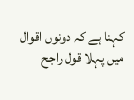کہنا ہے کہ دونوں اقوال میں پہلا قول راجح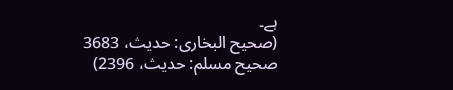ہے۔
(صحیح البخاری: حدیث، 3683 صحیح مسلم: حدیث، 2396)